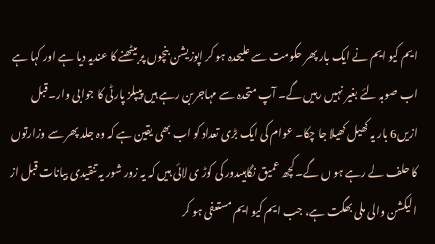ایم کیو ایم نے ایک بار پھر حکومت سے علیحدہ ہو کر اپوزیشن بنچوں پر بیٹھنے کا عندیہ دیا ہے اور کہا ہے اب صوبہ لئے بغیر نہیں رہیں گے۔ آپ متحدہ سے مہاجربن رہے ہیں پیپلز پارٹی کا جوابی وار۔قبل ازیں6 بار یہ کھیل کھیلا جا چکا۔ عوام کی ایک بڑی تعداد کو اب بھی یقین ہے کہ وہ جلد پھر سے وزارتوں کا حلف لے رہے ہو ں گے۔کچھ عمیق نگاہیںدور کی کوڑ ی لائی ہیں کہ یہ زور شور یہ تنقیدی بیانات قبل از الیکشن والی ملی بھگت ہے، جب ایم کیو ایم مستعفی ہو کر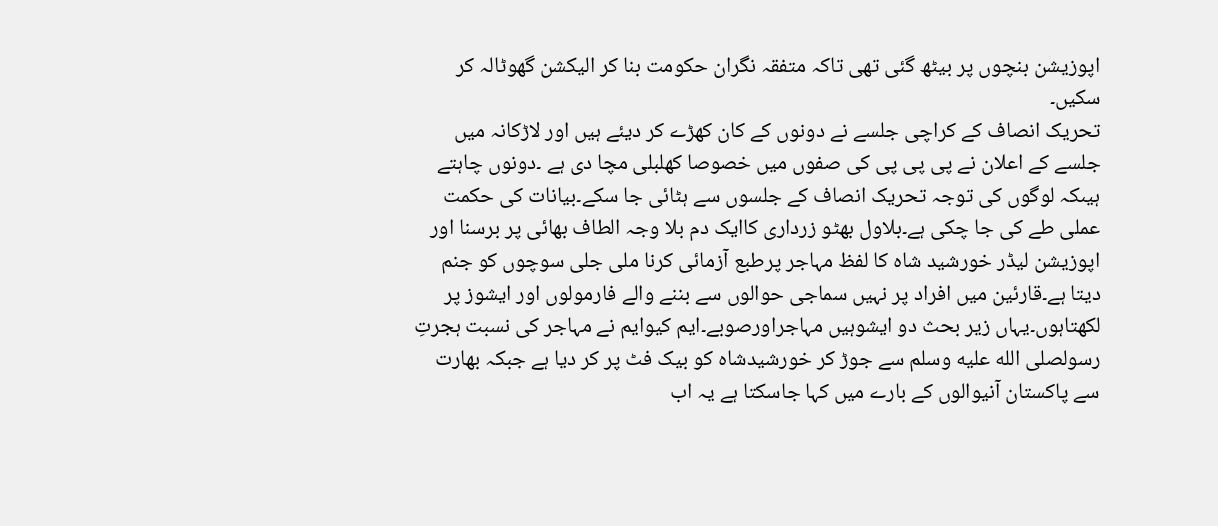اپوزیشن بنچوں پر بیٹھ گئی تھی تاکہ متفقہ نگران حکومت بنا کر الیکشن گھوٹالہ کر سکیں۔
تحریک انصاف کے کراچی جلسے نے دونوں کے کان کھڑے کر دیئے ہیں اور لاڑکانہ میں جلسے کے اعلان نے پی پی پی کی صفوں میں خصوصا کھلبلی مچا دی ہے ۔دونوں چاہتے ہیںکہ لوگوں کی توجہ تحریک انصاف کے جلسوں سے ہٹائی جا سکے۔بیانات کی حکمت عملی طے کی جا چکی ہے۔بلاول بھٹو زرداری کاایک دم بلا وجہ الطاف بھائی پر برسنا اور اپوزیشن لیڈر خورشید شاہ کا لفظ مہاجر پرطبع آزمائی کرنا ملی جلی سوچوں کو جنم دیتا ہے۔قارئین میں افراد پر نہیں سماجی حوالوں سے بننے والے فارمولوں اور ایشوز پر لکھتاہوں۔یہاں زیر بحث دو ایشوہیں مہاجراورصوبے۔ایم کیوایم نے مہاجر کی نسبت ہجرتِ رسولصلى الله عليه وسلم سے جوڑ کر خورشیدشاہ کو بیک فٹ پر کر دیا ہے جبکہ بھارت سے پاکستان آنیوالوں کے بارے میں کہا جاسکتا ہے یہ اب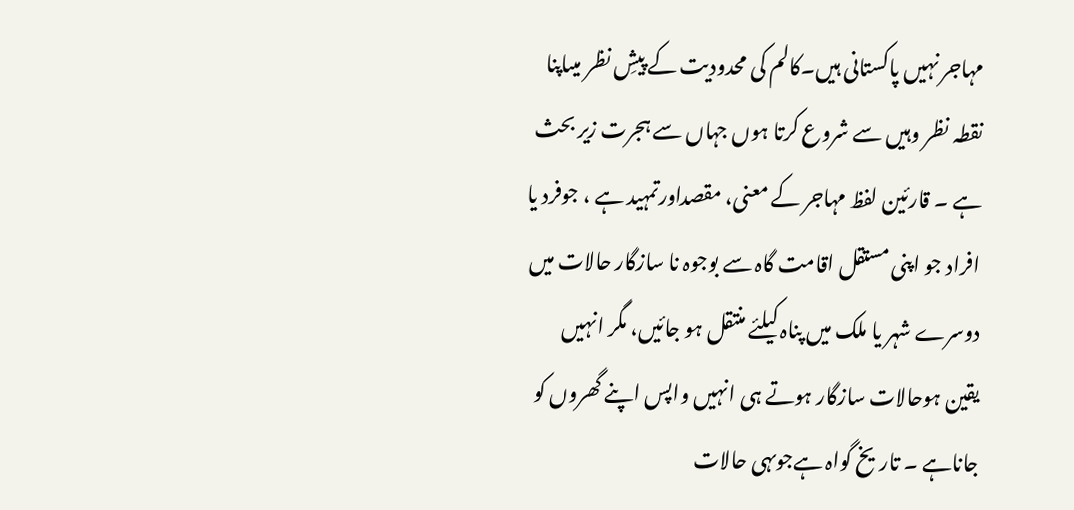مہاجر نہیں پاکستانی ہیں۔کالم کی محدودیت کے پیشِ نظر میںاپنا نقطہ نظر وہیں سے شروع کرتا ہوں جہاں سے ہجرت زیر بحث ہے ۔ قارئین لفظ مہاجر کے معنی، مقصداورتمہید ہے ، جوفرد یا افراد جو اپنی مستقل اقامت گاہ سے بوجوہ نا سازگار حالات میں دوسرے شہر یا ملک میں پناہ کیلئے منتقل ہو جائیں، مگر انہیں یقین ہوحالات سازگار ہوتے ہی انہیں واپس اپنے گھروں کو جاناہے ۔ تاریخ گواہ ہےجوںہی حالات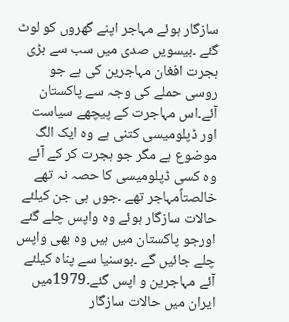سازگار ہوئے مہاجر اپنے گھروں کو لوٹ گئے ۔بیسویں صدی میں سب سے بڑی ہجرت افغان مہاجرین کی ہے جو روسی حملے کی وجہ سے پاکستان آئے۔اس مہاجرت کے پیچھے سیاست اور ڈپلومیسی کتنی ہے وہ ایک الگ موضوع ہے مگر جو ہجرت کر کے آئے وہ کسی ڈپلومیسی کا حصہ نہ تھے خالصتاًمہاجر تھے ۔جوں ہی جن کیلئے حالات سازگار ہوئے وہ واپس چلے گئے اورجو پاکستان میں ہیں وہ بھی واپس چلے جائیں گے ۔بوسنیا سے پناہ کیلئے آئے مہاجرین و اپس گئے۔1979میں ایران میں حالات سازگار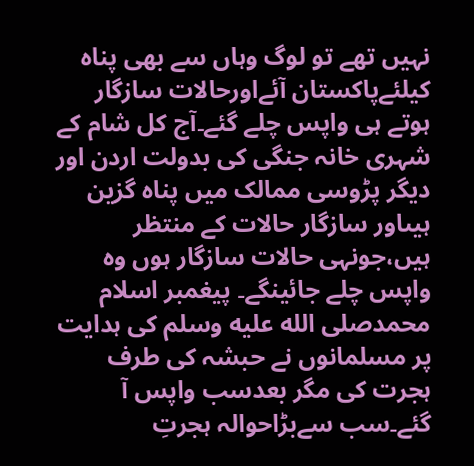نہیں تھے تو لوگ وہاں سے بھی پناہ کیلئےپاکستان آئےاورحالات سازگار ہوتے ہی واپس چلے گئے۔آج کل شام کے شہری خانہ جنگی کی بدولت اردن اور دیگر پڑوسی ممالک میں پناہ گزین ہیںاور سازگار حالات کے منتظر ہیں،جونہی حالات سازگار ہوں وہ واپس چلے جائینگے۔ پیغمبر اسلام محمدصلى الله عليه وسلم کی ہدایت پر مسلمانوں نے حبشہ کی طرف ہجرت کی مگر بعدسب واپس آ گئے۔سب سےبڑاحوالہ ہجرتِ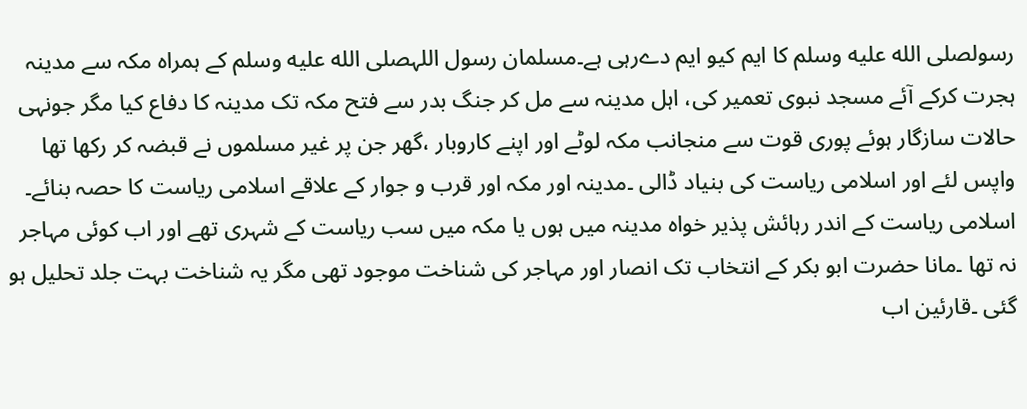رسولصلى الله عليه وسلم کا ایم کیو ایم دےرہی ہے۔مسلمان رسول اللہصلى الله عليه وسلم کے ہمراہ مکہ سے مدینہ ہجرت کرکے آئے مسجد نبوی تعمیر کی، اہل مدینہ سے مل کر جنگ بدر سے فتح مکہ تک مدینہ کا دفاع کیا مگر جونہی حالات سازگار ہوئے پوری قوت سے منجانب مکہ لوٹے اور اپنے کاروبار ،گھر جن پر غیر مسلموں نے قبضہ کر رکھا تھا واپس لئے اور اسلامی ریاست کی بنیاد ڈالی ۔مدینہ اور مکہ اور قرب و جوار کے علاقے اسلامی ریاست کا حصہ بنائے۔ اسلامی ریاست کے اندر رہائش پذیر خواہ مدینہ میں ہوں یا مکہ میں سب ریاست کے شہری تھے اور اب کوئی مہاجر نہ تھا ۔مانا حضرت ابو بکر کے انتخاب تک انصار اور مہاجر کی شناخت موجود تھی مگر یہ شناخت بہت جلد تحلیل ہو گئی ۔قارئین اب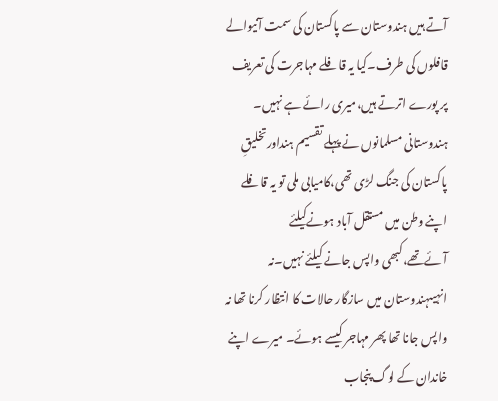آتے ہیں ہندوستان سے پاکستان کی سمت آنیوالے قافلوں کی طرف۔کیا یہ قافلے مہاجرت کی تعریف پر پورے اترتے ہیں،میری رائے ہے نہیں۔ ہندوستانی مسلمانوں نے پہلے تقسیم ہنداورتخلیقِ پاکستان کی جنگ لڑی تھی،کامیابی ملی تو یہ قافلے اپنے وطن میں مستقل آباد ہونےکیلئے آئےتھے،کبھی واپس جانے کیلئے نہیں۔نہ انہیںہندوستان میں سازگار حالات کا انتظار کرنا تھا نہ واپس جانا تھا پھر مہاجر کیسے ہوئے۔ میرے اپنے خاندان کے لوگ پنجاب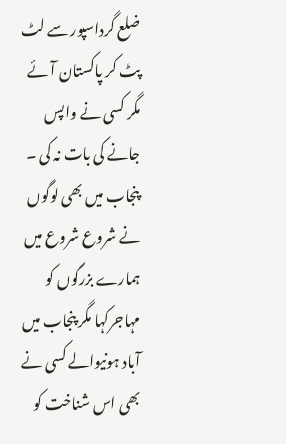ضلع گرداسپور سے لٹ پٹ کر پاکستان آئے مگر کسی نے واپس جانے کی بات نہ کی ۔ پنجاب میں بھی لوگوں نے شروع شروع میں ہمارے بزرگوں کو مہاجرکہا مگر پنجاب میں آباد ہونیوالے کسی نے بھی اس شناخت کو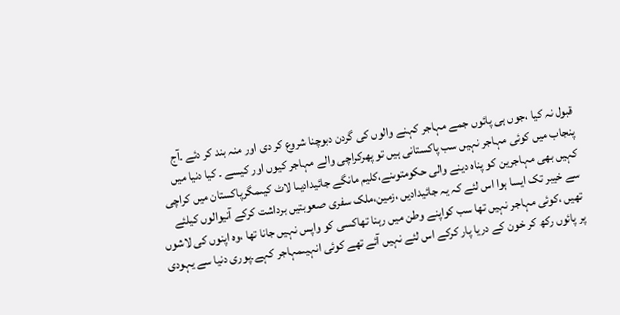قبول نہ کیا ،جوں ہی پائوں جمے مہاجر کہنے والوں کی گردن دبوچنا شروع کر دی اور منہ بند کر دئے ۔آج پنجاب میں کوئی مہاجر نہیں سب پاکستانی ہیں تو پھرکراچی والے مہاجر کیوں اور کیسے ۔ کیا دنیا میں کہیں بھی مہاجرین کو پناہ دینے والی حکومتوںنے،کلیم مانگے جائیدادیںا لاٹ کیںمگرپاکستان میں کراچی سے خیبر تک ایسا ہوا اس لئے کہ یہ جائیدادیں ،زمین،ملک سفری صعوبتیں برداشت کرکے آنیوالوں کیلئے تھیں ،کوئی مہاجر نہیں تھا سب کواپنے وطن میں رہنا تھاکسی کو واپس نہیں جانا تھا ،وہ اپنوں کی لاشوں پر پائوں رکھ کر خون کے دریا پار کرکے اس لئے نہیں آئے تھے کوئی انہیںمہاجر کہے۔پوری دنیا سے یہودی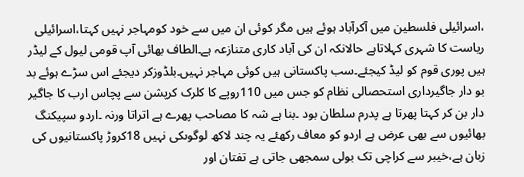،اسرائیلی فلسطین میں آکرآباد ہوئے ہیں مگر کوئی ان میں سے خود کومہاجر نہیں کہتا،اسرائیلی ریاست کا شہری کہلاتاہے حالانکہ ان کی آباد کاری متنازعہ ہے۔الطاف بھائی آپ قومی لیول کے لیڈر ہیں پوری قوم کو لیڈ کیجئے۔سب پاکستانی ہیں کوئی مہاجر نہیں۔بلڈوزکر دیجئے اس سڑے ہوئے بد بو دار جاگیرداری استحصالی نظام کو جس میں 110روپے کا کلرک کرپشن سے پچاس ارب کا جاگیر دار بن کر کہتا پھرتا ہے پدرم سلطان بود ۔بنا ہے شہ کا مصاحب پھرے ہے اتراتا ورنہ ۔اردو سپیکنگ بھائیوں سے بھی عرض ہے اردو کو معاف رکھئے یہ چند لاکھ لوگوںکی نہیں 18کروڑ پاکستانیوں کی زبان ہے،خیبر سے کراچی تک بولی سمجھی جاتی ہے تفتان اور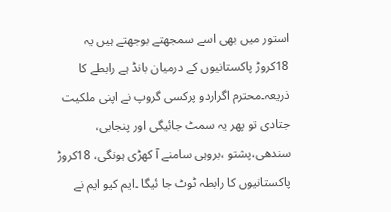استور میں بھی اسے سمجھتے بوجھتے ہیں یہ 18کروڑ پاکستانیوں کے درمیان بانڈ ہے رابطے کا ذریعہ۔محترم اگراردو پرکسی گروپ نے اپنی ملکیت جتادی تو پھر یہ سمٹ جائیگی اور پنجابی، سندھی،پشتو ،بروہی سامنے آ کھڑی ہونگی، 18کروڑ پاکستانیوں کا رابطہ ٹوٹ جا ئیگا ۔ایم کیو ایم نے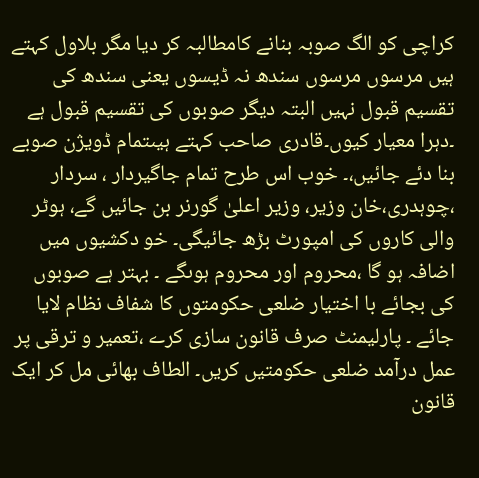کراچی کو الگ صوبہ بنانے کامطالبہ کر دیا مگر بلاول کہتے ہیں مرسوں مرسوں سندھ نہ ڈیسوں یعنی سندھ کی تقسیم قبول نہیں البتہ دیگر صوبوں کی تقسیم قبول ہے ۔دہرا معیار کیوں۔قادری صاحب کہتے ہیںتمام ڈویژن صوبے بنا دئے جائیں،۔ خوب اس طرح تمام جاگیردار ، سردار ،چوہدری،خان وزیر، وزیر اعلیٰ گورنر بن جائیں گے، ہوٹر والی کاروں کی امپورٹ بڑھ جائیگی۔ خو دکشیوں میں اضافہ ہو گا ،محروم اور محروم ہوںگے ۔ بہتر ہے صوبوں کی بجائے با اختیار ضلعی حکومتوں کا شفاف نظام لایا جائے ۔ پارلیمنٹ صرف قانون سازی کرے ،تعمیر و ترقی پر عمل درآمد ضلعی حکومتیں کریں۔ الطاف بھائی مل کر ایک قانون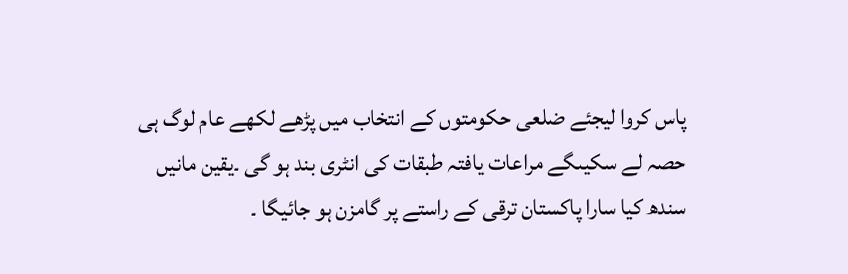پاس کروا لیجئے ضلعی حکومتوں کے انتخاب میں پڑھے لکھے عام لوگ ہی حصہ لے سکیںگے مراعات یافتہ طبقات کی انٹری بند ہو گی ۔یقین مانیں سندھ کیا سارا پاکستان ترقی کے راستے پر گامزن ہو جائیگا ۔